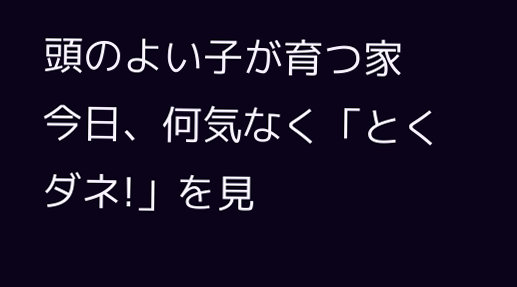頭のよい子が育つ家
今日、何気なく「とくダネ!」を見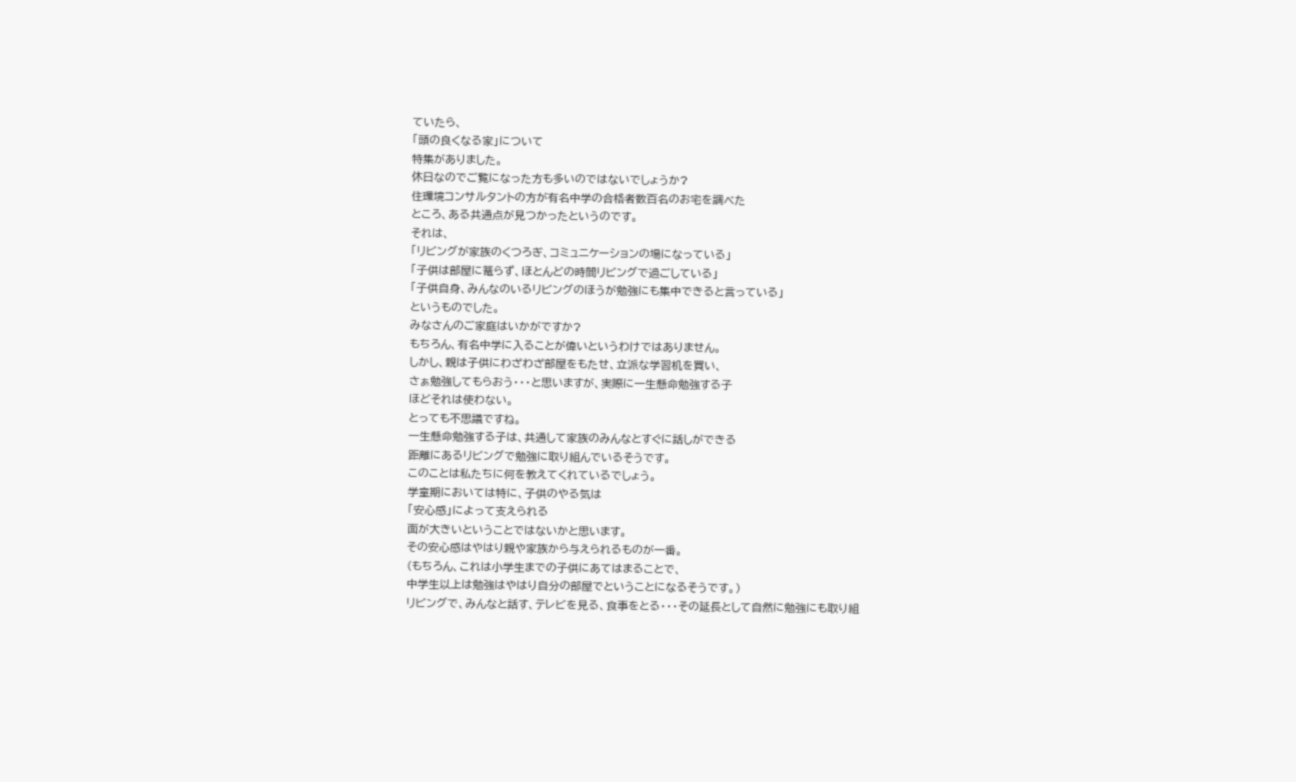ていたら、
「頭の良くなる家」について
特集がありました。
休日なのでご覧になった方も多いのではないでしょうか?
住環境コンサルタントの方が有名中学の合格者数百名のお宅を調べた
ところ、ある共通点が見つかったというのです。
それは、
「リビングが家族のくつろぎ、コミュニケーションの場になっている」
「子供は部屋に篭らず、ほとんどの時間リビングで過ごしている」
「子供自身、みんなのいるリビングのほうが勉強にも集中できると言っている」
というものでした。
みなさんのご家庭はいかがですか?
もちろん、有名中学に入ることが偉いというわけではありません。
しかし、親は子供にわざわざ部屋をもたせ、立派な学習机を買い、
さぁ勉強してもらおう・・・と思いますが、実際に一生懸命勉強する子
ほどそれは使わない。
とっても不思議ですね。
一生懸命勉強する子は、共通して家族のみんなとすぐに話しができる
距離にあるリビングで勉強に取り組んでいるそうです。
このことは私たちに何を教えてくれているでしょう。
学童期においては特に、子供のやる気は
「安心感」によって支えられる
面が大きいということではないかと思います。
その安心感はやはり親や家族から与えられるものが一番。
(もちろん、これは小学生までの子供にあてはまることで、
中学生以上は勉強はやはり自分の部屋でということになるそうです。)
リビングで、みんなと話す、テレビを見る、食事をとる・・・その延長として自然に勉強にも取り組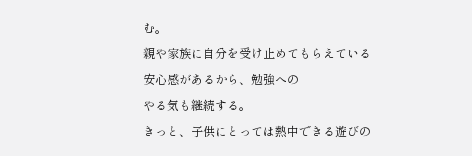む。
親や家族に自分を受け止めてもらえている安心感があるから、勉強への
やる気も継続する。
きっと、子供にとっては熱中できる遊びの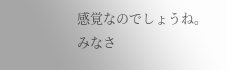感覚なのでしょうね。
みなさ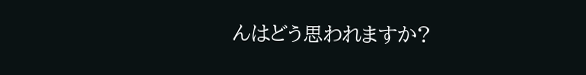んはどう思われますか?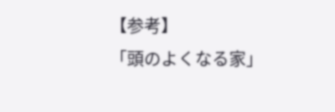【参考】
「頭のよくなる家」